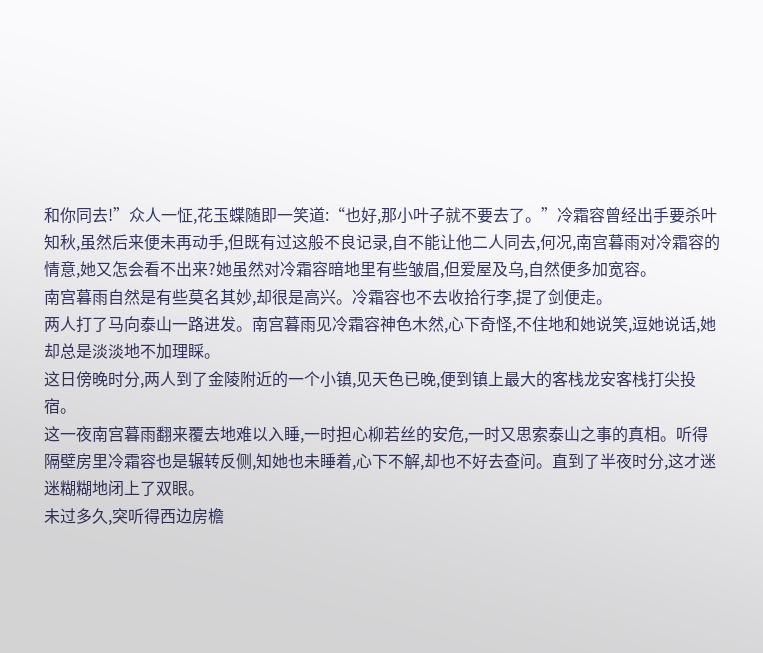和你同去!”众人一怔,花玉蝶随即一笑道:“也好,那小叶子就不要去了。”冷霜容曾经出手要杀叶知秋,虽然后来便未再动手,但既有过这般不良记录,自不能让他二人同去,何况,南宫暮雨对冷霜容的情意,她又怎会看不出来?她虽然对冷霜容暗地里有些皱眉,但爱屋及乌,自然便多加宽容。
南宫暮雨自然是有些莫名其妙,却很是高兴。冷霜容也不去收拾行李,提了剑便走。
两人打了马向泰山一路进发。南宫暮雨见冷霜容神色木然,心下奇怪,不住地和她说笑,逗她说话,她却总是淡淡地不加理睬。
这日傍晚时分,两人到了金陵附近的一个小镇,见天色已晚,便到镇上最大的客栈龙安客栈打尖投宿。
这一夜南宫暮雨翻来覆去地难以入睡,一时担心柳若丝的安危,一时又思索泰山之事的真相。听得隔壁房里冷霜容也是辗转反侧,知她也未睡着,心下不解,却也不好去查问。直到了半夜时分,这才迷迷糊糊地闭上了双眼。
未过多久,突听得西边房檐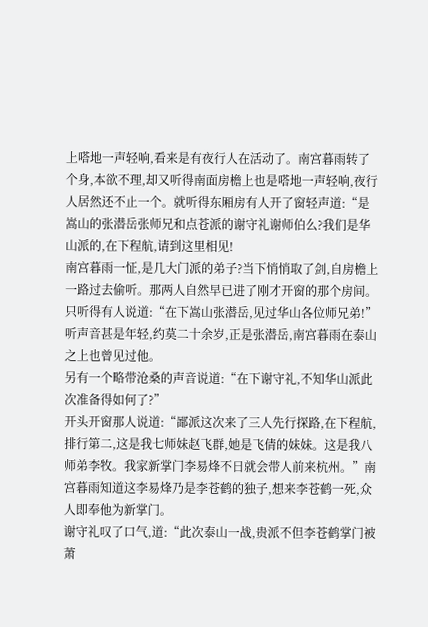上嗒地一声轻响,看来是有夜行人在活动了。南宫暮雨转了个身,本欲不理,却又听得南面房檐上也是嗒地一声轻响,夜行人居然还不止一个。就听得东厢房有人开了窗轻声道:“是嵩山的张潜岳张师兄和点苍派的谢守礼谢师伯么?我们是华山派的,在下程航,请到这里相见!
南宫暮雨一怔,是几大门派的弟子?当下悄悄取了剑,自房檐上一路过去偷听。那两人自然早已进了刚才开窗的那个房间。
只听得有人说道:“在下嵩山张潜岳,见过华山各位师兄弟!”听声音甚是年轻,约莫二十余岁,正是张潜岳,南宫暮雨在泰山之上也曾见过他。
另有一个略带沧桑的声音说道:“在下谢守礼,不知华山派此次准备得如何了?”
开头开窗那人说道:“鄙派这次来了三人先行探路,在下程航,排行第二,这是我七师妹赵飞群,她是飞倩的妹妹。这是我八师弟李牧。我家新掌门李易烽不日就会带人前来杭州。”南宫暮雨知道这李易烽乃是李苍鹤的独子,想来李苍鹤一死,众人即奉他为新掌门。
谢守礼叹了口气,道:“此次泰山一战,贵派不但李苍鹤掌门被萧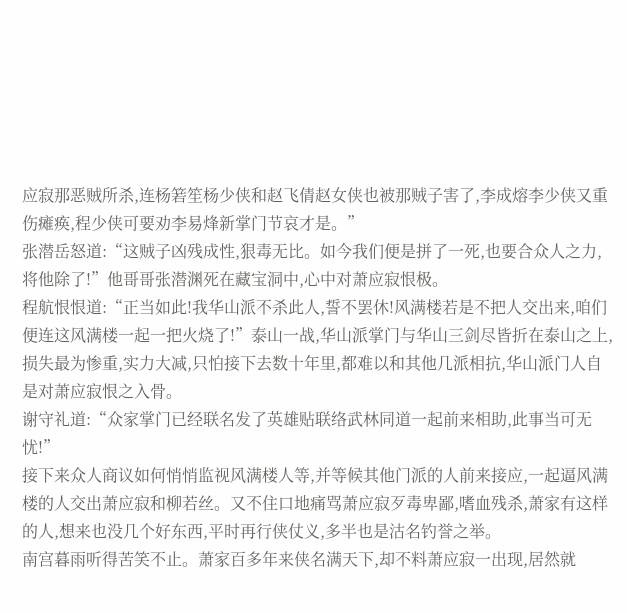应寂那恶贼所杀,连杨箬笙杨少侠和赵飞倩赵女侠也被那贼子害了,李成熔李少侠又重伤瘫痪,程少侠可要劝李易烽新掌门节哀才是。”
张潜岳怒道:“这贼子凶残成性,狠毒无比。如今我们便是拼了一死,也要合众人之力,将他除了!”他哥哥张潜渊死在藏宝洞中,心中对萧应寂恨极。
程航恨恨道:“正当如此!我华山派不杀此人,誓不罢休!风满楼若是不把人交出来,咱们便连这风满楼一起一把火烧了!”泰山一战,华山派掌门与华山三剑尽皆折在泰山之上,损失最为惨重,实力大减,只怕接下去数十年里,都难以和其他几派相抗,华山派门人自是对萧应寂恨之入骨。
谢守礼道:“众家掌门已经联名发了英雄贴联络武林同道一起前来相助,此事当可无忧!”
接下来众人商议如何悄悄监视风满楼人等,并等候其他门派的人前来接应,一起逼风满楼的人交出萧应寂和柳若丝。又不住口地痛骂萧应寂歹毒卑鄙,嗜血残杀,萧家有这样的人,想来也没几个好东西,平时再行侠仗义,多半也是沽名钓誉之举。
南宫暮雨听得苦笑不止。萧家百多年来侠名满天下,却不料萧应寂一出现,居然就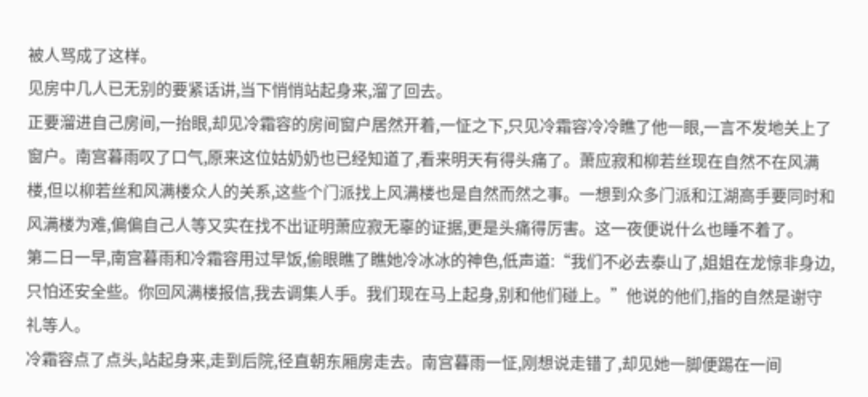被人骂成了这样。
见房中几人已无别的要紧话讲,当下悄悄站起身来,溜了回去。
正要溜进自己房间,一抬眼,却见冷霜容的房间窗户居然开着,一怔之下,只见冷霜容冷冷瞧了他一眼,一言不发地关上了窗户。南宫暮雨叹了口气,原来这位姑奶奶也已经知道了,看来明天有得头痛了。萧应寂和柳若丝现在自然不在风满楼,但以柳若丝和风满楼众人的关系,这些个门派找上风满楼也是自然而然之事。一想到众多门派和江湖高手要同时和风满楼为难,偏偏自己人等又实在找不出证明萧应寂无辜的证据,更是头痛得厉害。这一夜便说什么也睡不着了。
第二日一早,南宫暮雨和冷霜容用过早饭,偷眼瞧了瞧她冷冰冰的神色,低声道:“我们不必去泰山了,姐姐在龙惊非身边,只怕还安全些。你回风满楼报信,我去调集人手。我们现在马上起身,别和他们碰上。”他说的他们,指的自然是谢守礼等人。
冷霜容点了点头,站起身来,走到后院,径直朝东厢房走去。南宫暮雨一怔,刚想说走错了,却见她一脚便踢在一间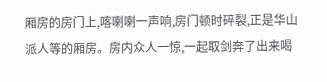厢房的房门上,喀喇喇一声响,房门顿时碎裂,正是华山派人等的厢房。房内众人一惊,一起取剑奔了出来喝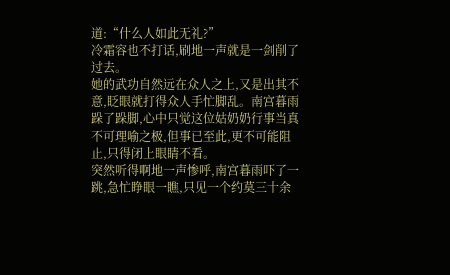道:“什么人如此无礼?”
冷霜容也不打话,刷地一声就是一剑削了过去。
她的武功自然远在众人之上,又是出其不意,眨眼就打得众人手忙脚乱。南宫暮雨跺了跺脚,心中只觉这位姑奶奶行事当真不可理喻之极,但事已至此,更不可能阻止,只得闭上眼睛不看。
突然听得啊地一声惨呼,南宫暮雨吓了一跳,急忙睁眼一瞧,只见一个约莫三十余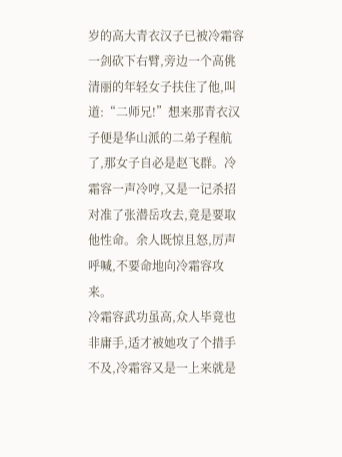岁的高大青衣汉子已被冷霜容一剑砍下右臂,旁边一个高佻清丽的年轻女子扶住了他,叫道:“二师兄!”想来那青衣汉子便是华山派的二弟子程航了,那女子自必是赵飞群。冷霜容一声冷哼,又是一记杀招对准了张潜岳攻去,竟是要取他性命。余人既惊且怒,厉声呼喊,不要命地向冷霜容攻来。
冷霜容武功虽高,众人毕竟也非庸手,适才被她攻了个措手不及,冷霜容又是一上来就是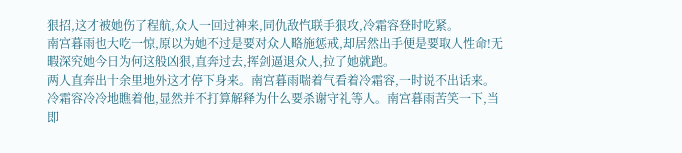狠招,这才被她伤了程航,众人一回过神来,同仇敌忾联手狠攻,冷霜容登时吃紧。
南宫暮雨也大吃一惊,原以为她不过是要对众人略施惩戒,却居然出手便是要取人性命!无暇深究她今日为何这般凶狠,直奔过去,挥剑逼退众人,拉了她就跑。
两人直奔出十余里地外这才停下身来。南宫暮雨喘着气看着冷霜容,一时说不出话来。
冷霜容冷冷地瞧着他,显然并不打算解释为什么要杀谢守礼等人。南宫暮雨苦笑一下,当即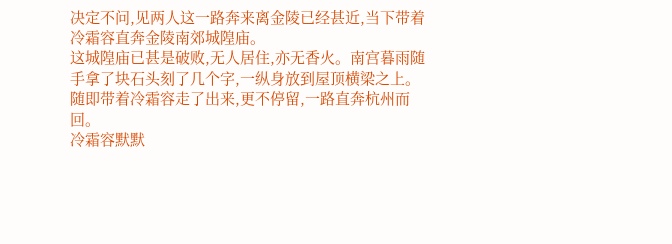决定不问,见两人这一路奔来离金陵已经甚近,当下带着冷霜容直奔金陵南郊城隍庙。
这城隍庙已甚是破败,无人居住,亦无香火。南宫暮雨随手拿了块石头刻了几个字,一纵身放到屋顶横梁之上。随即带着冷霜容走了出来,更不停留,一路直奔杭州而回。
冷霜容默默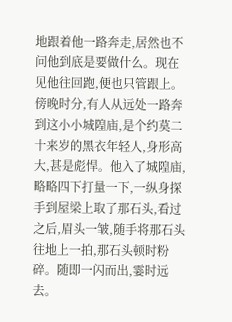地跟着他一路奔走,居然也不问他到底是要做什么。现在见他往回跑,便也只管跟上。
傍晚时分,有人从远处一路奔到这小小城隍庙,是个约莫二十来岁的黑衣年轻人,身形高大,甚是彪悍。他入了城隍庙,略略四下打量一下,一纵身探手到屋梁上取了那石头,看过之后,眉头一皱,随手将那石头往地上一拍,那石头顿时粉碎。随即一闪而出,霎时远去。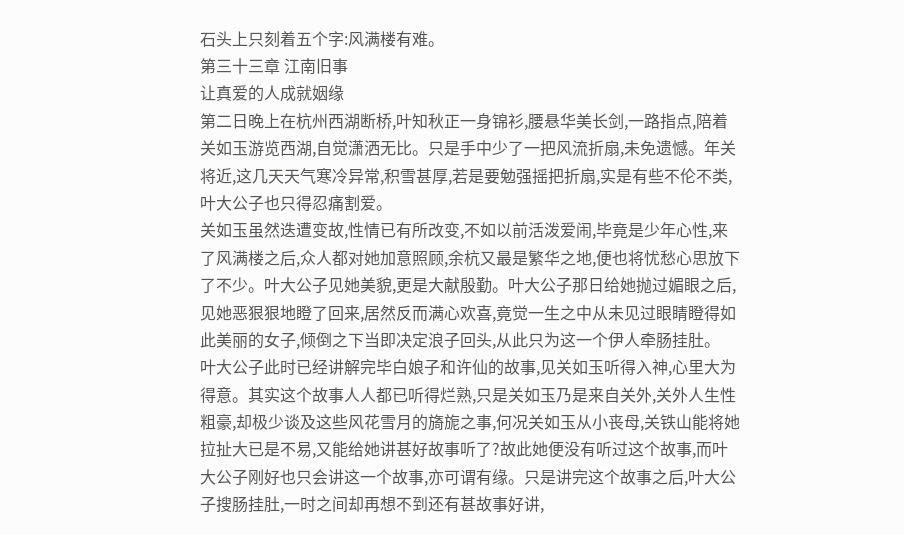石头上只刻着五个字:风满楼有难。
第三十三章 江南旧事
让真爱的人成就姻缘
第二日晚上在杭州西湖断桥,叶知秋正一身锦衫,腰悬华美长剑,一路指点,陪着关如玉游览西湖,自觉潇洒无比。只是手中少了一把风流折扇,未免遗憾。年关将近,这几天天气寒冷异常,积雪甚厚,若是要勉强摇把折扇,实是有些不伦不类,叶大公子也只得忍痛割爱。
关如玉虽然迭遭变故,性情已有所改变,不如以前活泼爱闹,毕竟是少年心性,来了风满楼之后,众人都对她加意照顾,余杭又最是繁华之地,便也将忧愁心思放下了不少。叶大公子见她美貌,更是大献殷勤。叶大公子那日给她抛过媚眼之后,见她恶狠狠地瞪了回来,居然反而满心欢喜,竟觉一生之中从未见过眼睛瞪得如此美丽的女子,倾倒之下当即决定浪子回头,从此只为这一个伊人牵肠挂肚。
叶大公子此时已经讲解完毕白娘子和许仙的故事,见关如玉听得入神,心里大为得意。其实这个故事人人都已听得烂熟,只是关如玉乃是来自关外,关外人生性粗豪,却极少谈及这些风花雪月的旖旎之事,何况关如玉从小丧母,关铁山能将她拉扯大已是不易,又能给她讲甚好故事听了?故此她便没有听过这个故事,而叶大公子刚好也只会讲这一个故事,亦可谓有缘。只是讲完这个故事之后,叶大公子搜肠挂肚,一时之间却再想不到还有甚故事好讲,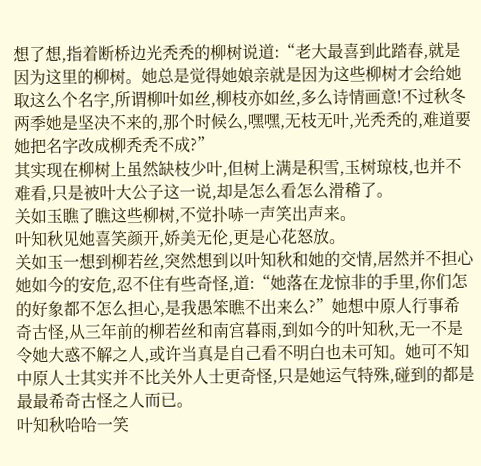想了想,指着断桥边光秃秃的柳树说道:“老大最喜到此踏春,就是因为这里的柳树。她总是觉得她娘亲就是因为这些柳树才会给她取这么个名字,所谓柳叶如丝,柳枝亦如丝,多么诗情画意!不过秋冬两季她是坚决不来的,那个时候么,嘿嘿,无枝无叶,光秃秃的,难道要她把名字改成柳秃秃不成?”
其实现在柳树上虽然缺枝少叶,但树上满是积雪,玉树琼枝,也并不难看,只是被叶大公子这一说,却是怎么看怎么滑稽了。
关如玉瞧了瞧这些柳树,不觉扑哧一声笑出声来。
叶知秋见她喜笑颜开,娇美无伦,更是心花怒放。
关如玉一想到柳若丝,突然想到以叶知秋和她的交情,居然并不担心她如今的安危,忍不住有些奇怪,道:“她落在龙惊非的手里,你们怎的好象都不怎么担心,是我愚笨瞧不出来么?”她想中原人行事希奇古怪,从三年前的柳若丝和南宫暮雨,到如今的叶知秋,无一不是令她大惑不解之人,或许当真是自己看不明白也未可知。她可不知中原人士其实并不比关外人士更奇怪,只是她运气特殊,碰到的都是最最希奇古怪之人而已。
叶知秋哈哈一笑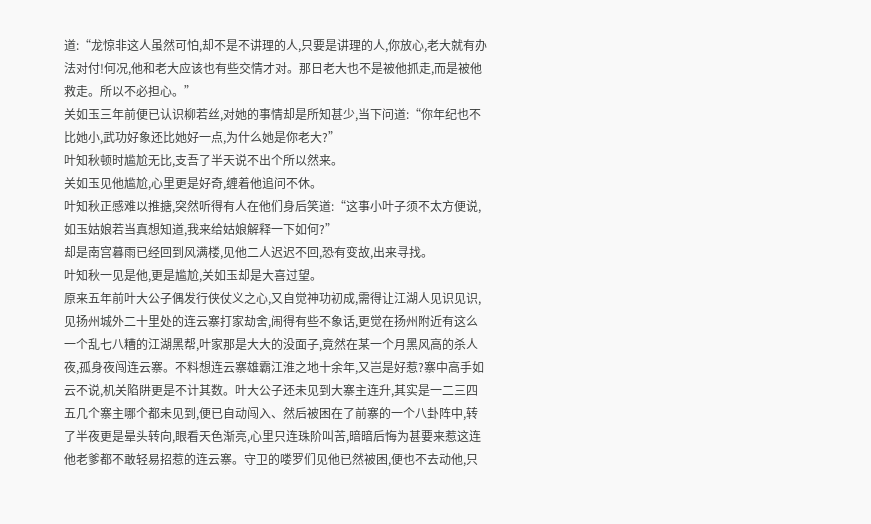道:“龙惊非这人虽然可怕,却不是不讲理的人,只要是讲理的人,你放心,老大就有办法对付!何况,他和老大应该也有些交情才对。那日老大也不是被他抓走,而是被他救走。所以不必担心。”
关如玉三年前便已认识柳若丝,对她的事情却是所知甚少,当下问道:“你年纪也不比她小,武功好象还比她好一点,为什么她是你老大?”
叶知秋顿时尴尬无比,支吾了半天说不出个所以然来。
关如玉见他尴尬,心里更是好奇,缠着他追问不休。
叶知秋正感难以推搪,突然听得有人在他们身后笑道:“这事小叶子须不太方便说,如玉姑娘若当真想知道,我来给姑娘解释一下如何?”
却是南宫暮雨已经回到风满楼,见他二人迟迟不回,恐有变故,出来寻找。
叶知秋一见是他,更是尴尬,关如玉却是大喜过望。
原来五年前叶大公子偶发行侠仗义之心,又自觉神功初成,需得让江湖人见识见识,见扬州城外二十里处的连云寨打家劫舍,闹得有些不象话,更觉在扬州附近有这么一个乱七八糟的江湖黑帮,叶家那是大大的没面子,竟然在某一个月黑风高的杀人夜,孤身夜闯连云寨。不料想连云寨雄霸江淮之地十余年,又岂是好惹?寨中高手如云不说,机关陷阱更是不计其数。叶大公子还未见到大寨主连升,其实是一二三四五几个寨主哪个都未见到,便已自动闯入、然后被困在了前寨的一个八卦阵中,转了半夜更是晕头转向,眼看天色渐亮,心里只连珠阶叫苦,暗暗后悔为甚要来惹这连他老爹都不敢轻易招惹的连云寨。守卫的喽罗们见他已然被困,便也不去动他,只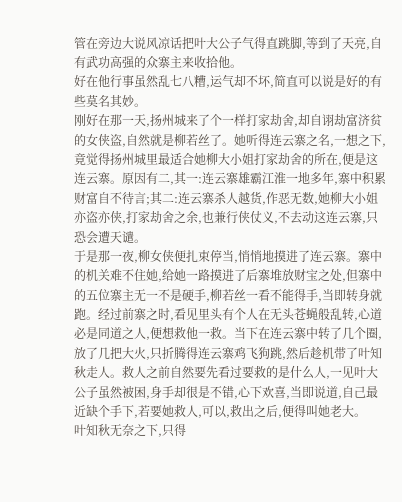管在旁边大说风凉话把叶大公子气得直跳脚,等到了天亮,自有武功高强的众寨主来收拾他。
好在他行事虽然乱七八糟,运气却不坏,简直可以说是好的有些莫名其妙。
刚好在那一天,扬州城来了个一样打家劫舍,却自诩劫富济贫的女侠盗,自然就是柳若丝了。她听得连云寨之名,一想之下,竟觉得扬州城里最适合她柳大小姐打家劫舍的所在,便是这连云寨。原因有二,其一:连云寨雄霸江淮一地多年,寨中积累财富自不待言;其二:连云寨杀人越货,作恶无数,她柳大小姐亦盗亦侠,打家劫舍之余,也兼行侠仗义,不去动这连云寨,只恐会遭天谴。
于是那一夜,柳女侠便扎束停当,悄悄地摸进了连云寨。寨中的机关难不住她,给她一路摸进了后寨堆放财宝之处,但寨中的五位寨主无一不是硬手,柳若丝一看不能得手,当即转身就跑。经过前寨之时,看见里头有个人在无头苍蝇般乱转,心道必是同道之人,便想救他一救。当下在连云寨中转了几个圈,放了几把大火,只折腾得连云寨鸡飞狗跳,然后趁机带了叶知秋走人。救人之前自然要先看过要救的是什么人,一见叶大公子虽然被困,身手却很是不错,心下欢喜,当即说道,自己最近缺个手下,若要她救人,可以,救出之后,便得叫她老大。
叶知秋无奈之下,只得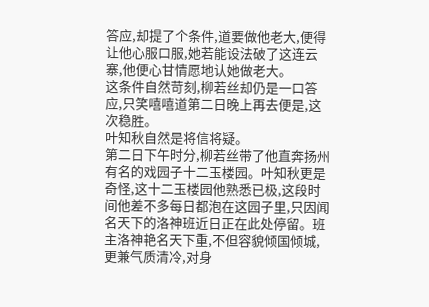答应,却提了个条件,道要做他老大,便得让他心服口服,她若能设法破了这连云寨,他便心甘情愿地认她做老大。
这条件自然苛刻,柳若丝却仍是一口答应,只笑嘻嘻道第二日晚上再去便是,这次稳胜。
叶知秋自然是将信将疑。
第二日下午时分,柳若丝带了他直奔扬州有名的戏园子十二玉楼园。叶知秋更是奇怪,这十二玉楼园他熟悉已极,这段时间他差不多每日都泡在这园子里,只因闻名天下的洛神班近日正在此处停留。班主洛神艳名天下重,不但容貌倾国倾城,更兼气质清冷,对身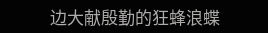边大献殷勤的狂蜂浪蝶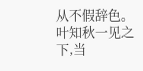从不假辞色。叶知秋一见之下,当